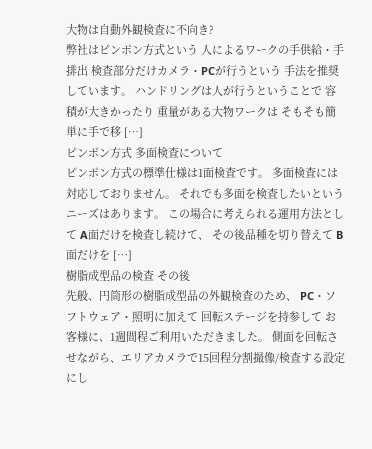大物は自動外観検査に不向き?
弊社はピンポン方式という 人によるワークの手供給・手排出 検査部分だけカメラ・PCが行うという 手法を推奨しています。 ハンドリングは人が行うということで 容積が大きかったり 重量がある大物ワークは そもそも簡単に手で移 […]
ピンポン方式 多面検査について
ピンポン方式の標準仕様は1面検査です。 多面検査には対応しておりません。 それでも多面を検査したいというニーズはあります。 この場合に考えられる運用方法として A面だけを検査し続けて、 その後品種を切り替えて B面だけを […]
樹脂成型品の検査 その後
先般、円筒形の樹脂成型品の外観検査のため、 PC・ソフトウェア・照明に加えて 回転ステージを持参して お客様に、1週間程ご利用いただきました。 側面を回転させながら、エリアカメラで15回程分割撮像/検査する設定にし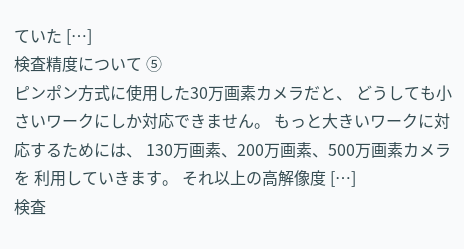ていた […]
検査精度について ⑤
ピンポン方式に使用した30万画素カメラだと、 どうしても小さいワークにしか対応できません。 もっと大きいワークに対応するためには、 130万画素、200万画素、500万画素カメラを 利用していきます。 それ以上の高解像度 […]
検査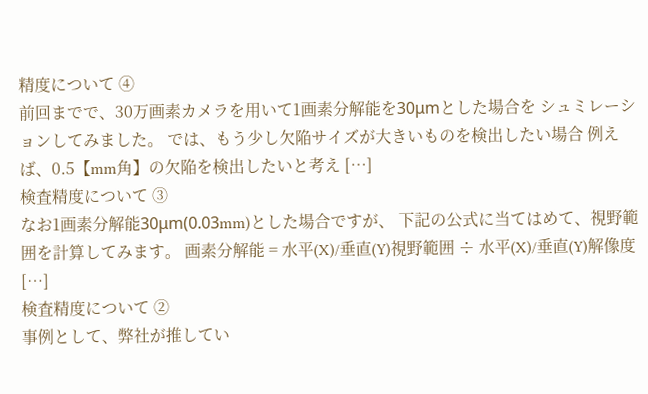精度について ④
前回までで、30万画素カメラを用いて1画素分解能を30μmとした場合を シュミレーションしてみました。 では、もう少し欠陥サイズが大きいものを検出したい場合 例えば、0.5【mm角】の欠陥を検出したいと考え […]
検査精度について ③
なお1画素分解能30μm(0.03mm)とした場合ですが、 下記の公式に当てはめて、視野範囲を計算してみます。 画素分解能 = 水平(X)/垂直(Y)視野範囲 ÷ 水平(X)/垂直(Y)解像度 […]
検査精度について ②
事例として、弊社が推してい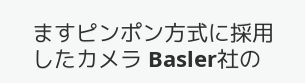ますピンポン方式に採用したカメラ Basler社の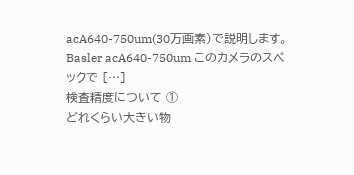acA640-750um(30万画素)で説明します。 Basler acA640-750um このカメラのスペックで […]
検査精度について ①
どれくらい大きい物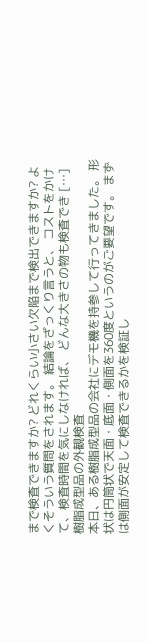まで検査できますか? どれくらい小さい欠陥まで検出できますか? よくそういう質問をされます。 結論をざっくり言うと、 コストをかけて、検査時間を気にしなければ、 どんな大きさの物も検査でき […]
樹脂成型品の外観検査
本日、ある樹脂成型品の会社にデモ機を持参して行ってきました。 形状は円筒状で天面・底面・側面を360度というのがご要望です。 まずは側面が安定して検査できるかを検証し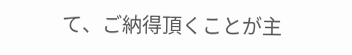て、ご納得頂くことが主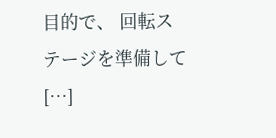目的で、 回転ステージを準備して […]